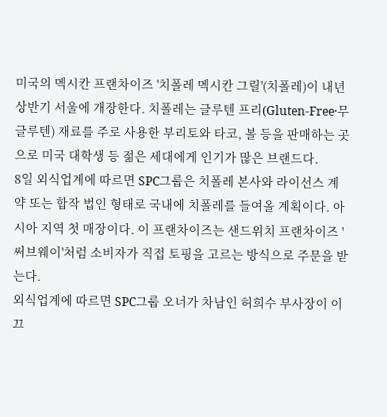미국의 멕시칸 프랜차이즈 '치폴레 멕시칸 그릴'(치폴레)이 내년 상반기 서울에 개장한다. 치폴레는 글루텐 프리(Gluten-Free·무글루텐) 재료를 주로 사용한 부리토와 타코, 볼 등을 판매하는 곳으로 미국 대학생 등 젊은 세대에게 인기가 많은 브랜드다.
8일 외식업계에 따르면 SPC그룹은 치폴레 본사와 라이선스 계약 또는 합작 법인 형태로 국내에 치폴레를 들여올 계획이다. 아시아 지역 첫 매장이다. 이 프랜차이즈는 샌드위치 프랜차이즈 '써브웨이'처럼 소비자가 직접 토핑을 고르는 방식으로 주문을 받는다.
외식업계에 따르면 SPC그룹 오너가 차남인 허희수 부사장이 이끄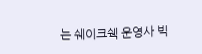는 쉐이크쉑 운영사 빅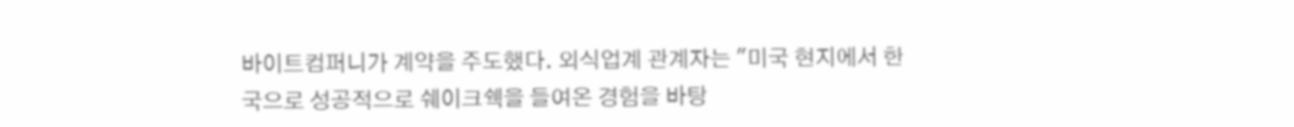바이트컴퍼니가 계약을 주도했다. 외식업계 관계자는 "미국 현지에서 한국으로 성공적으로 쉐이크쉑을 들여온 경험을 바탕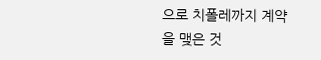으로 치폴레까지 계약을 맺은 것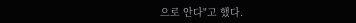으로 안다"고 했다.